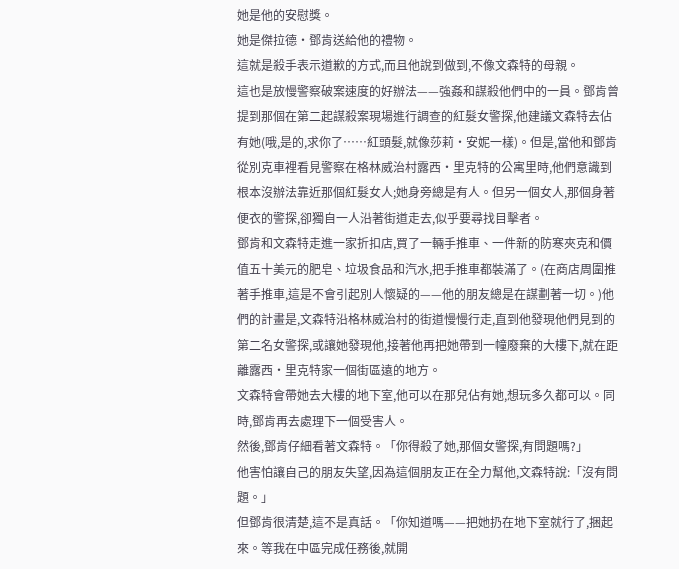她是他的安慰獎。
她是傑拉德·鄧肯送給他的禮物。
這就是殺手表示道歉的方式,而且他說到做到,不像文森特的母親。
這也是放慢警察破案速度的好辦法——強姦和謀殺他們中的一員。鄧肯曾提到那個在第二起謀殺案現場進行調查的紅髮女警探,他建議文森特去佔有她(哦,是的,求你了……紅頭髮,就像莎莉·安妮一樣)。但是,當他和鄧肯從別克車裡看見警察在格林威治村露西·里克特的公寓里時,他們意識到根本沒辦法靠近那個紅髮女人;她身旁總是有人。但另一個女人,那個身著便衣的警探,卻獨自一人沿著街道走去,似乎要尋找目擊者。
鄧肯和文森特走進一家折扣店,買了一輛手推車、一件新的防寒夾克和價值五十美元的肥皂、垃圾食品和汽水,把手推車都裝滿了。(在商店周圍推著手推車,這是不會引起別人懷疑的——他的朋友總是在謀劃著一切。)他們的計畫是,文森特沿格林威治村的街道慢慢行走,直到他發現他們見到的第二名女警探,或讓她發現他,接著他再把她帶到一幢廢棄的大樓下,就在距離露西·里克特家一個街區遠的地方。
文森特會帶她去大樓的地下室,他可以在那兒佔有她,想玩多久都可以。同時,鄧肯再去處理下一個受害人。
然後,鄧肯仔細看著文森特。「你得殺了她,那個女警探,有問題嗎?」
他害怕讓自己的朋友失望,因為這個朋友正在全力幫他,文森特說:「沒有問題。」
但鄧肯很清楚,這不是真話。「你知道嗎——把她扔在地下室就行了,捆起來。等我在中區完成任務後,就開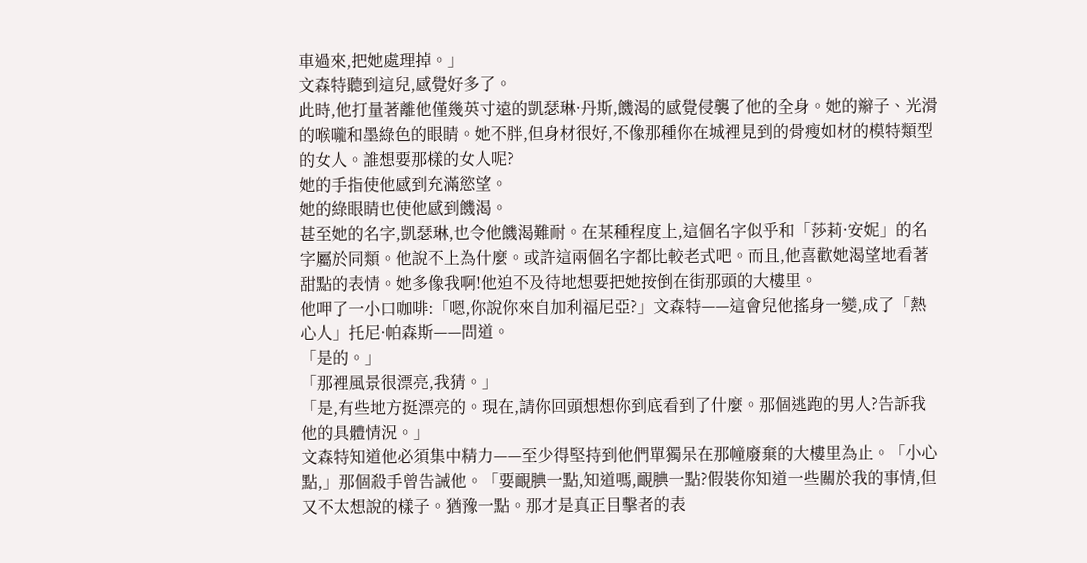車過來,把她處理掉。」
文森特聽到這兒,感覺好多了。
此時,他打量著離他僅幾英寸遠的凱瑟琳·丹斯,饑渴的感覺侵襲了他的全身。她的辮子、光滑的喉嚨和墨綠色的眼睛。她不胖,但身材很好,不像那種你在城裡見到的骨瘦如材的模特類型的女人。誰想要那樣的女人呢?
她的手指使他感到充滿慾望。
她的綠眼睛也使他感到饑渴。
甚至她的名字,凱瑟琳,也令他饑渴難耐。在某種程度上,這個名字似乎和「莎莉·安妮」的名字屬於同類。他說不上為什麼。或許這兩個名字都比較老式吧。而且,他喜歡她渴望地看著甜點的表情。她多像我啊!他迫不及待地想要把她按倒在街那頭的大樓里。
他呷了一小口咖啡:「嗯,你說你來自加利福尼亞?」文森特——這會兒他搖身一變,成了「熱心人」托尼·帕森斯——問道。
「是的。」
「那裡風景很漂亮,我猜。」
「是,有些地方挺漂亮的。現在,請你回頭想想你到底看到了什麼。那個逃跑的男人?告訴我他的具體情況。」
文森特知道他必須集中精力——至少得堅持到他們單獨呆在那幢廢棄的大樓里為止。「小心點,」那個殺手曾告誡他。「要靦腆一點,知道嗎,靦腆一點?假裝你知道一些關於我的事情,但又不太想說的樣子。猶豫一點。那才是真正目擊者的表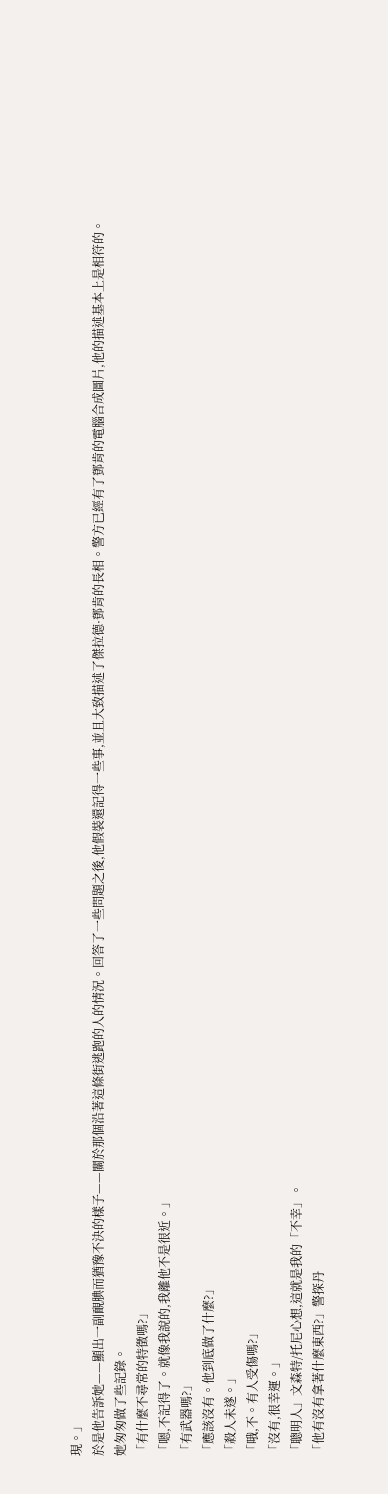現。」
於是他告訴她——顯出一副靦腆而猶豫不決的樣子——關於那個沿著這條街逃跑的人的情況。回答了一些問題之後,他假裝還記得一些事,並且大致描述了傑拉德·鄧肯的長相。警方已經有了鄧肯的電腦合成圖片,他的描述基本上是相符的。她匆匆做了些記錄。
「有什麼不尋常的特徵嗎?」
「嗯,不記得了。就像我說的,我離他不是很近。」
「有武器嗎?」
「應該沒有。他到底做了什麼?」
「殺人未遂。」
「哦,不。有人受傷嗎?」
「沒有,很幸運。」
「聰明人」文森特/托尼心想,這就是我的「不幸」。
「他有沒有拿著什麼東西?」警探丹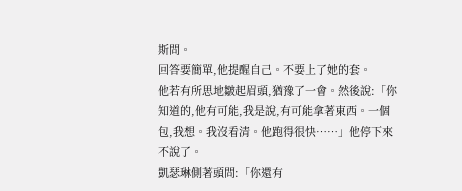斯問。
回答要簡單,他提醒自己。不要上了她的套。
他若有所思地皺起眉頭,猶豫了一會。然後說:「你知道的,他有可能,我是說,有可能拿著東西。一個包,我想。我沒看清。他跑得很快……」他停下來不說了。
凱瑟琳側著頭問:「你還有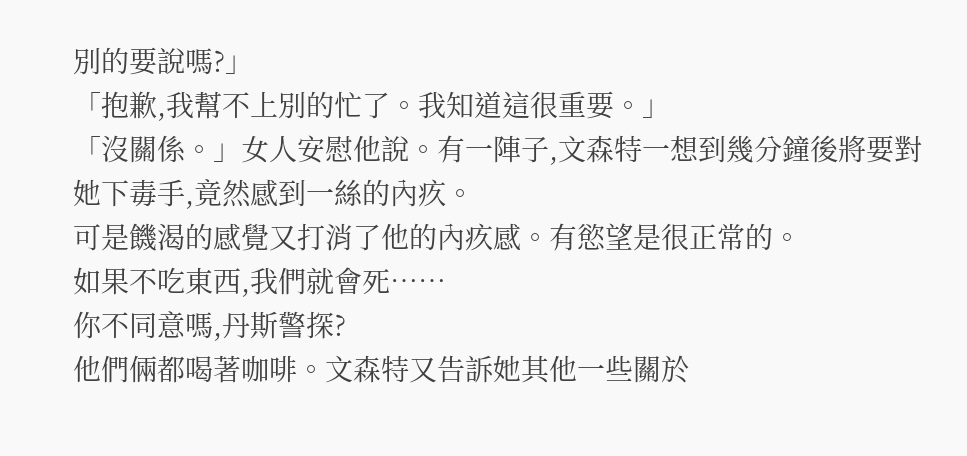別的要說嗎?」
「抱歉,我幫不上別的忙了。我知道這很重要。」
「沒關係。」女人安慰他說。有一陣子,文森特一想到幾分鐘後將要對她下毒手,竟然感到一絲的內疚。
可是饑渴的感覺又打消了他的內疚感。有慾望是很正常的。
如果不吃東西,我們就會死……
你不同意嗎,丹斯警探?
他們倆都喝著咖啡。文森特又告訴她其他一些關於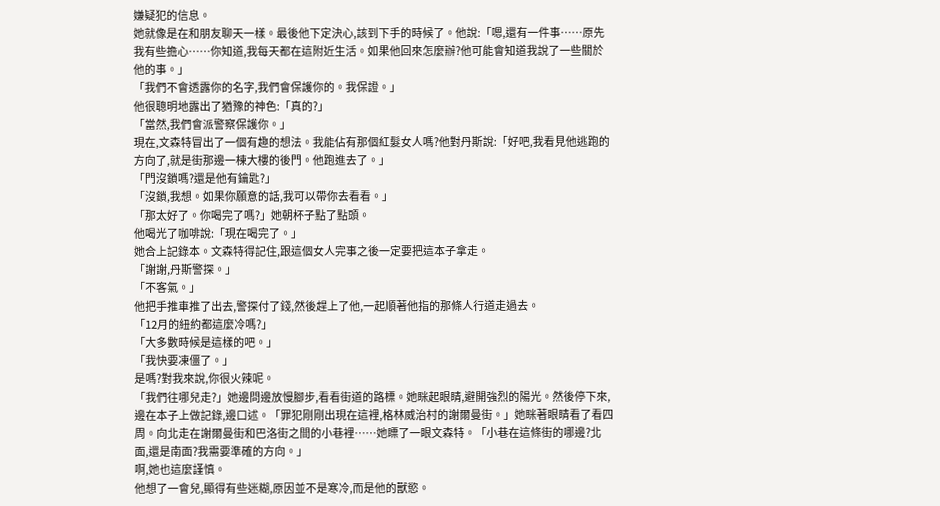嫌疑犯的信息。
她就像是在和朋友聊天一樣。最後他下定決心,該到下手的時候了。他說:「嗯,還有一件事……原先我有些擔心……你知道,我每天都在這附近生活。如果他回來怎麼辦?他可能會知道我說了一些關於他的事。」
「我們不會透露你的名字,我們會保護你的。我保證。」
他很聰明地露出了猶豫的神色:「真的?」
「當然,我們會派警察保護你。」
現在,文森特冒出了一個有趣的想法。我能佔有那個紅髮女人嗎?他對丹斯說:「好吧,我看見他逃跑的方向了,就是街那邊一棟大樓的後門。他跑進去了。」
「門沒鎖嗎?還是他有鑰匙?」
「沒鎖,我想。如果你願意的話,我可以帶你去看看。」
「那太好了。你喝完了嗎?」她朝杯子點了點頭。
他喝光了咖啡說:「現在喝完了。」
她合上記錄本。文森特得記住,跟這個女人完事之後一定要把這本子拿走。
「謝謝,丹斯警探。」
「不客氣。」
他把手推車推了出去,警探付了錢,然後趕上了他,一起順著他指的那條人行道走過去。
「12月的紐約都這麼冷嗎?」
「大多數時候是這樣的吧。」
「我快要凍僵了。」
是嗎?對我來說,你很火辣呢。
「我們往哪兒走?」她邊問邊放慢腳步,看看街道的路標。她眯起眼睛,避開強烈的陽光。然後停下來,邊在本子上做記錄,邊口述。「罪犯剛剛出現在這裡,格林威治村的謝爾曼街。」她眯著眼睛看了看四周。向北走在謝爾曼街和巴洛街之間的小巷裡……她瞟了一眼文森特。「小巷在這條街的哪邊?北面,還是南面?我需要準確的方向。」
啊,她也這麼謹慎。
他想了一會兒,顯得有些迷糊,原因並不是寒冷,而是他的獸慾。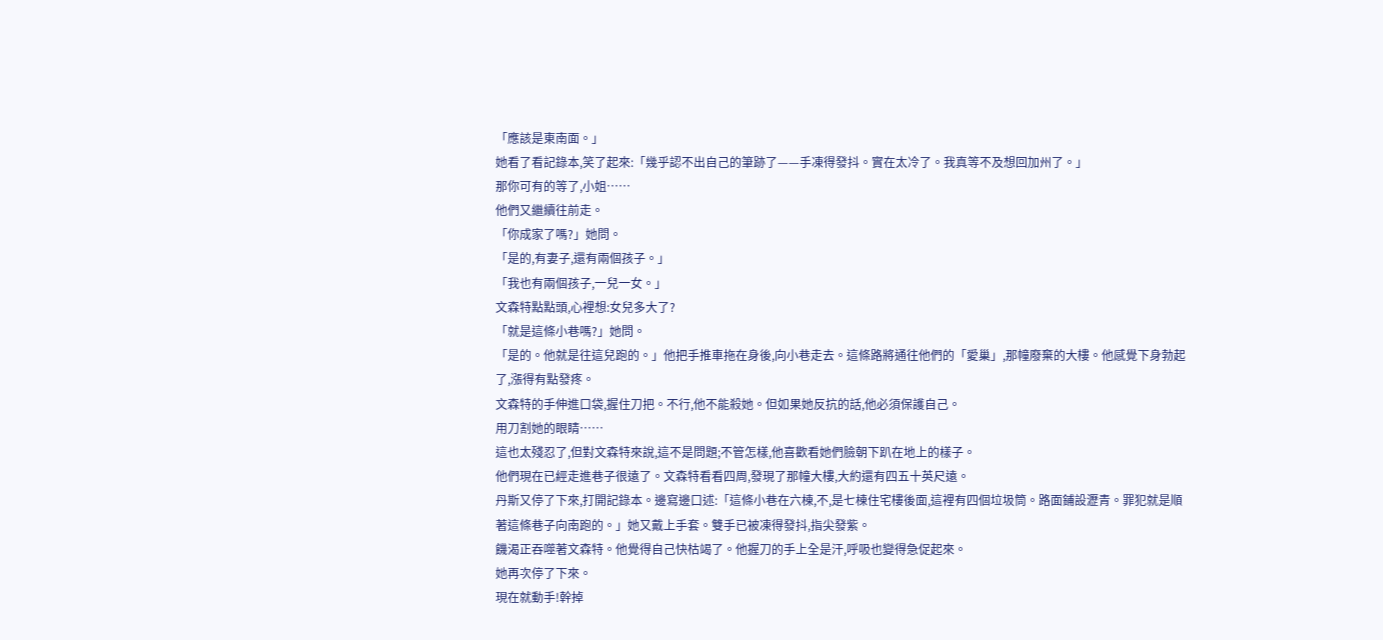「應該是東南面。」
她看了看記錄本,笑了起來:「幾乎認不出自己的筆跡了——手凍得發抖。實在太冷了。我真等不及想回加州了。」
那你可有的等了,小姐……
他們又繼續往前走。
「你成家了嗎?」她問。
「是的,有妻子,還有兩個孩子。」
「我也有兩個孩子,一兒一女。」
文森特點點頭,心裡想:女兒多大了?
「就是這條小巷嗎?」她問。
「是的。他就是往這兒跑的。」他把手推車拖在身後,向小巷走去。這條路將通往他們的「愛巢」,那幢廢棄的大樓。他感覺下身勃起了,漲得有點發疼。
文森特的手伸進口袋,握住刀把。不行,他不能殺她。但如果她反抗的話,他必須保護自己。
用刀割她的眼睛……
這也太殘忍了,但對文森特來說,這不是問題;不管怎樣,他喜歡看她們臉朝下趴在地上的樣子。
他們現在已經走進巷子很遠了。文森特看看四周,發現了那幢大樓,大約還有四五十英尺遠。
丹斯又停了下來,打開記錄本。邊寫邊口述:「這條小巷在六棟,不,是七棟住宅樓後面,這裡有四個垃圾筒。路面鋪設瀝青。罪犯就是順著這條巷子向南跑的。」她又戴上手套。雙手已被凍得發抖,指尖發紫。
饑渴正吞噬著文森特。他覺得自己快枯竭了。他握刀的手上全是汗,呼吸也變得急促起來。
她再次停了下來。
現在就動手!幹掉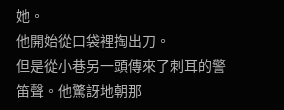她。
他開始從口袋裡掏出刀。
但是從小巷另一頭傳來了刺耳的警笛聲。他驚訝地朝那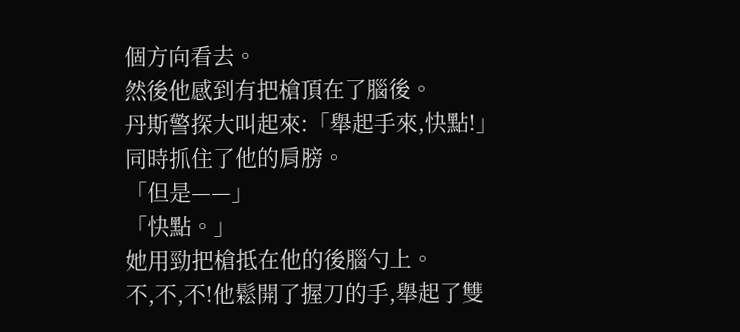個方向看去。
然後他感到有把槍頂在了腦後。
丹斯警探大叫起來:「舉起手來,快點!」同時抓住了他的肩膀。
「但是——」
「快點。」
她用勁把槍抵在他的後腦勺上。
不,不,不!他鬆開了握刀的手,舉起了雙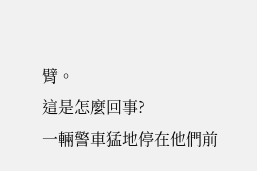臂。
這是怎麼回事?
一輛警車猛地停在他們前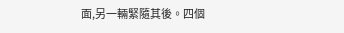面,另一輛緊隨其後。四個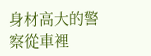身材高大的警察從車裡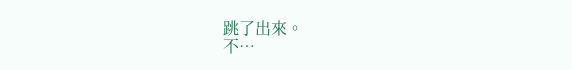跳了出來。
不…